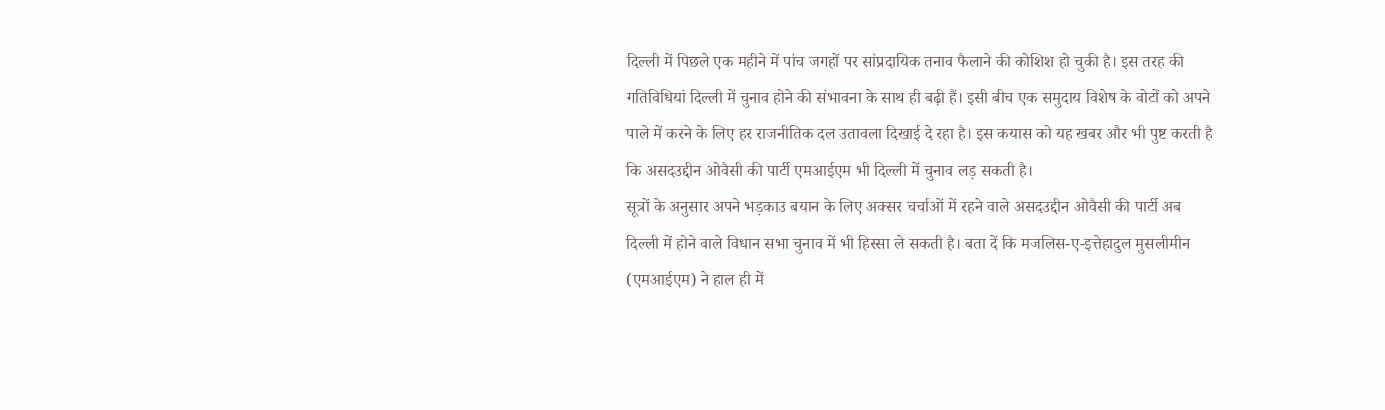दिल्ली में पिछले एक महीने में पांच जगहों पर सांप्रदायिक तनाव फैलाने की कोशिश हो चुकी है। इस तरह की गतिविधियां दिल्ली में चुनाव होने की संभावना के साथ ही बढ़ी हैं। इसी बीच एक समुदाय विशेष के वोटों को अपने पाले में करने के लिए हर राजनीतिक दल उतावला दिखाई दे रहा है। इस कयास को यह खबर और भी पुष्ट करती है कि असदउद्दीन ओवैसी की पार्टी एमआईएम भी दिल्ली में चुनाव लड़ सकती है।
सूत्रों के अनुसार अपने भड़काउ बयान के लिए अक्सर चर्चाओं में रहने वाले असदउद्दीन ओवैसी की पार्टी अब दिल्ली में होने वाले विधान सभा चुनाव में भी हिस्सा ले सकती है। बता दें कि मजलिस-ए-इत्तेहादुल मुसलीमीन (एमआईएम) ने हाल ही में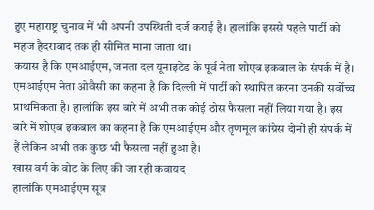हुए महाराष्ट्र चुनाव में भी अपनी उपस्थिती दर्ज कराई है। हालांकि इससे पहले पार्टी को महज हैदराबाद तक ही सीमित माना जाता था।
कयास है कि एमआईएम, जनता दल यूनाइटेड के पूर्व नेता शोएब इकबाल के संपर्क में है। एमआईएम नेता ओवैसी का कहना है कि दिल्ली में पार्टी को स्थापित करना उनकी सर्वोच्च प्राथमिकता है। हालांकि इस बारे में अभी तक कोई ठोस फैसला नहीं लिया गया है। इस बारे में शोएब इकबाल का कहना है कि एमआईएम और तृणमूल कांग्रेस दोनों ही संपर्क में हैं लेकिन अभी तक कुछ भी फैसला नहीं हुआ है।
खास वर्ग के वोट के लिए की जा रही कवायद
हालांकि एमआईएम सूत्र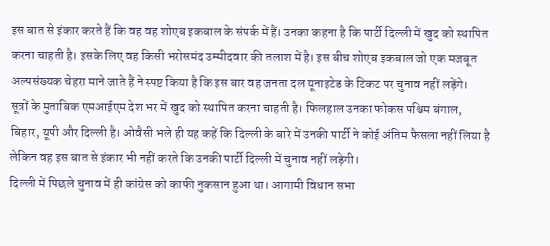इस बात से इंकार करते हैं कि वह वह शोएब इकबाल के संपर्क में हैं। उनका कहना है कि पार्टी दिल्ली में खुद को स्थापित करना चाहती है। इसके लिए वह किसी भरोसमंद उम्मीदवार की तलाश में है। इस बीच शोएब इकबाल जो एक मजबूत अल्पसंख्यक चेहरा माने जाते हैं ने स्पष्ट किया है कि इस बार वह जनता दल यूनाइटेड के टिकट पर चुनाव नहीं लड़ेंगे।
सूत्रों के मुताबिक एमआईएम देश भर में खुद को स्थापित करना चाहती है। फिलहाल उनका फोकस पश्चिम बंगाल, बिहार, यूपी और दिल्ली है। ओवैसी भले ही यह कहें कि दिल्ली के बारे में उनकी पार्टी ने कोई अंतिम फैसला नहीं लिया है लेकिन वह इस बात से इंकार भी नहीं करते कि उनकी पार्टी दिल्ली में चुनाव नहीं लड़ेगी।
दिल्ली में पिछले चुनाव में ही कांग्रेस को काफी नुकसान हुआ था। आगामी विधान सभा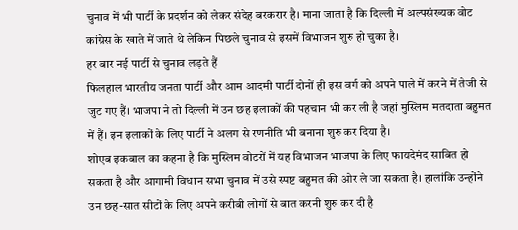चुनाव में भी पार्टी के प्रदर्शन को लेकर संदेह बरकरार है। माना जाता है कि दिल्ली में अल्पसंख्यक वोट कांग्रेस के खाते में जाते थे लेकिन पिछले चुनाव से इसमें विभाजन शुरु हो चुका है।
हर बार नई पार्टी से चुनाव लड़ते हैं
फिलहाल भारतीय जनता पार्टी और आम आदमी पार्टी दोनों ही इस वर्ग को अपने पाले में करने में तेजी से जुट गए हैं। भाजपा ने तो दिल्ली में उन छह इलाकों की पहचान भी कर ली है जहां मुस्लिम मतदाता बहुमत में हैं। इन इलाकों के लिए पार्टी ने अलग से रणनीति भी बनाना शुरु कर दिया है।
शोएब इकबाल का कहना है कि मुस्लिम वोटरों में यह विभाजन भाजपा के लिए फायदेमंद साबित हो सकता है और आगामी विधान सभा चुनाव में उसे स्पष्ट बहुमत की ओर ले जा सकता है। हालांकि उन्होंने उन छह-सात सीटों के लिए अपने करीबी लोगों से बात करनी शुरु कर दी है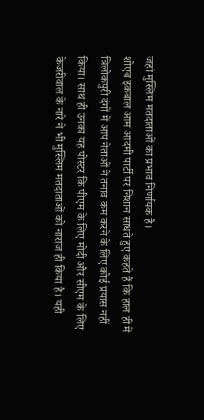जहां मुस्लिम मतदाताओं का प्रभाव निर्णायक है।
शोएब इकबाल आम आदमी पार्टी पर निशान साधते हुए कहते हैं कि हाल ही में त्रिलोकपुरी दंगों में आप नेताओं ने तनाव कम करने के लिए कोई प्रयास नहीं किया। साथ ही उनका यह पोस्टर कि पीएम के लिए मोदी और सीएम के लिए केजरीवाल के नारे ने भी मुस्लिम मतदाताओं को नाराज ही किया है। यही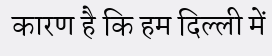कारण है कि हम दिल्ली में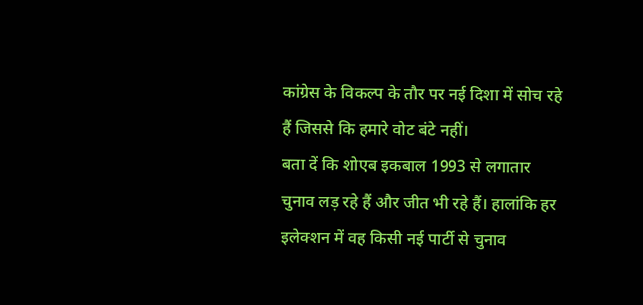कांग्रेस के विकल्प के तौर पर नई दिशा में सोच रहे हैं जिससे कि हमारे वोट बंटे नहीं।
बता दें कि शोएब इकबाल 1993 से लगातार चुनाव लड़ रहे हैं और जीत भी रहे हैं। हालांकि हर इलेक्शन में वह किसी नई पार्टी से चुनाव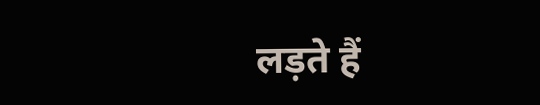लड़ते हैं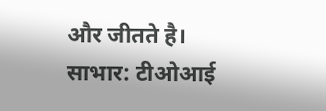और जीतते है।
साभार: टीओआई